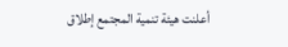أعلنت هيئة تنمية المجتمع إطلاق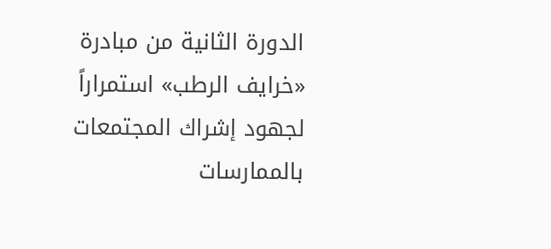الدورة الثانية من مبادرة «خرايف الرطب» استمراراً لجهود إشراك المجتمعات بالممارسات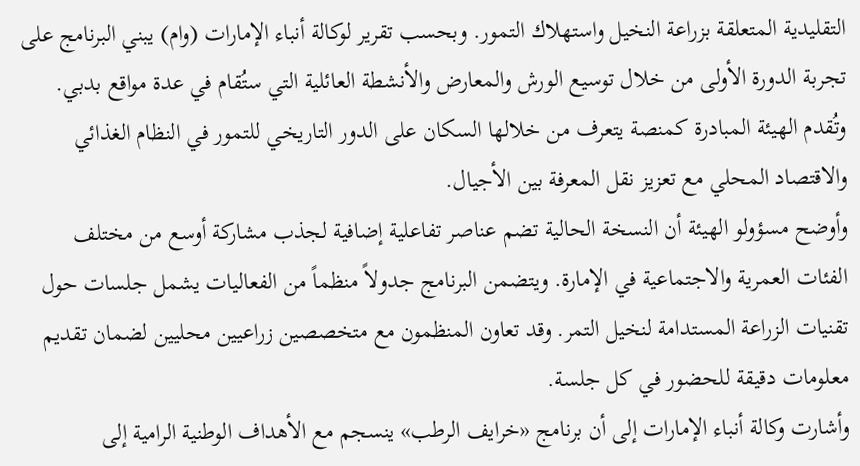التقليدية المتعلقة بزراعة النخيل واستهلاك التمور. وبحسب تقرير لوكالة أنباء الإمارات (وام) يبني البرنامج على تجربة الدورة الأولى من خلال توسيع الورش والمعارض والأنشطة العائلية التي ستُقام في عدة مواقع بدبي. وتُقدم الهيئة المبادرة كمنصة يتعرف من خلالها السكان على الدور التاريخي للتمور في النظام الغذائي والاقتصاد المحلي مع تعزيز نقل المعرفة بين الأجيال.
وأوضح مسؤولو الهيئة أن النسخة الحالية تضم عناصر تفاعلية إضافية لجذب مشاركة أوسع من مختلف الفئات العمرية والاجتماعية في الإمارة. ويتضمن البرنامج جدولاً منظماً من الفعاليات يشمل جلسات حول تقنيات الزراعة المستدامة لنخيل التمر. وقد تعاون المنظمون مع متخصصين زراعيين محليين لضمان تقديم معلومات دقيقة للحضور في كل جلسة.
وأشارت وكالة أنباء الإمارات إلى أن برنامج «خرايف الرطب» ينسجم مع الأهداف الوطنية الرامية إلى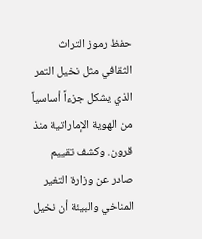حفظ رموز التراث الثقافي مثل نخيل التمر الذي يشكل جزءاً أساسياً من الهوية الإماراتية منذ قرون. وكشف تقييم صادر عن وزارة التغير المناخي والبيئة أن نخيل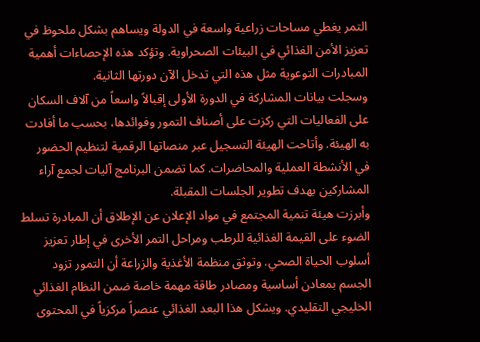التمر يغطي مساحات زراعية واسعة في الدولة ويساهم بشكل ملحوظ في تعزيز الأمن الغذائي في البيئات الصحراوية. وتؤكد هذه الإحصاءات أهمية المبادرات التوعوية مثل هذه التي تدخل الآن دورتها الثانية.
وسجلت بيانات المشاركة في الدورة الأولى إقبالاً واسعاً من آلاف السكان على الفعاليات التي ركزت على أصناف التمور وفوائدها، بحسب ما أفادت به الهيئة. وأتاحت الهيئة التسجيل عبر منصاتها الرقمية لتنظيم الحضور في الأنشطة العملية والمحاضرات. كما تضمن البرنامج آليات لجمع آراء المشاركين بهدف تطوير الجلسات المقبلة.
وأبرزت هيئة تنمية المجتمع في مواد الإعلان عن الإطلاق أن المبادرة تسلط الضوء على القيمة الغذائية للرطب ومراحل التمر الأخرى في إطار تعزيز أسلوب الحياة الصحي. وتوثق منظمة الأغذية والزراعة أن التمور تزود الجسم بمعادن أساسية ومصادر طاقة مهمة خاصة ضمن النظام الغذائي الخليجي التقليدي. ويشكل هذا البعد الغذائي عنصراً مركزياً في المحتوى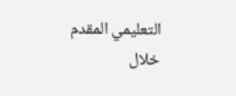التعليمي المقدم خلال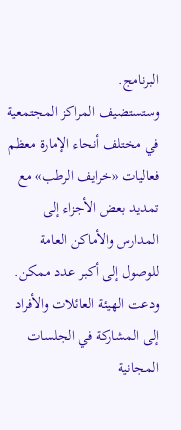البرنامج.
وستستضيف المراكز المجتمعية في مختلف أنحاء الإمارة معظم فعاليات «خرايف الرطب» مع تمديد بعض الأجزاء إلى المدارس والأماكن العامة للوصول إلى أكبر عدد ممكن. ودعت الهيئة العائلات والأفراد إلى المشاركة في الجلسات المجانية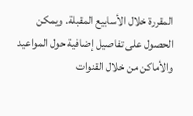المقررة خلال الأسابيع المقبلة. ويمكن الحصول على تفاصيل إضافية حول المواعيد والأماكن من خلال القنوات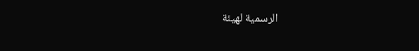الرسمية لهيئة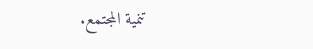تنمية المجتمع.